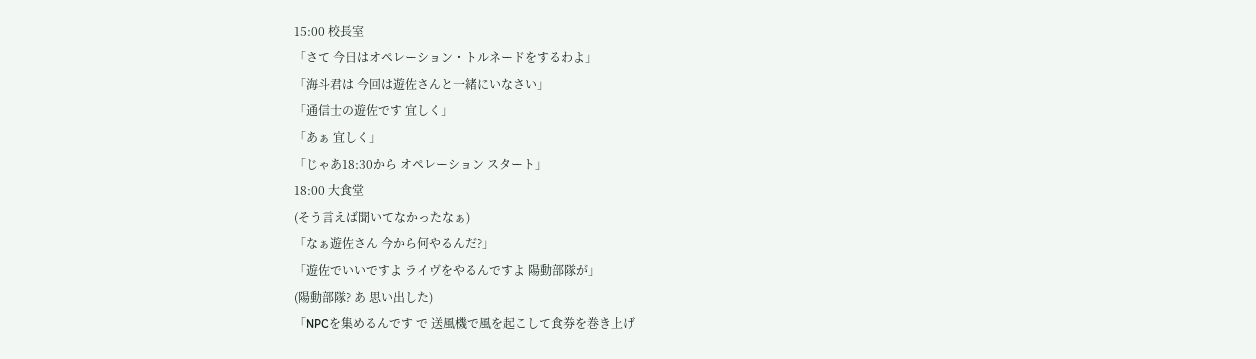15:00 校長室
「さて 今日はオペレーション・トルネードをするわよ」
「海斗君は 今回は遊佐さんと一緒にいなさい」
「通信士の遊佐です 宜しく」
「あぁ 宜しく」
「じゃあ18:30から オペレーション スタート」
18:00 大食堂
(そう言えば聞いてなかったなぁ)
「なぁ遊佐さん 今から何やるんだ?」
「遊佐でいいですよ ライヴをやるんですよ 陽動部隊が」
(陽動部隊? あ 思い出した)
「NPCを集めるんです で 送風機で風を起こして食券を巻き上げ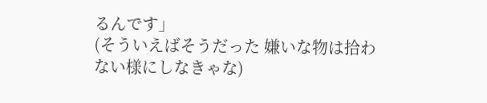るんです」
(そういえばそうだった 嫌いな物は拾わない様にしなきゃな)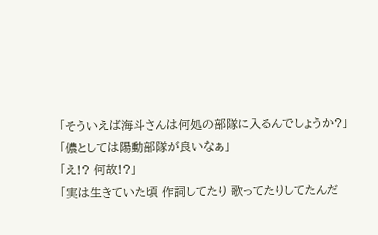「そういえば海斗さんは何処の部隊に入るんでしょうか?」
「儂としては陽動部隊が良いなぁ」
「え!? 何故!?」
「実は生きていた頃 作詞してたり 歌ってたりしてたんだ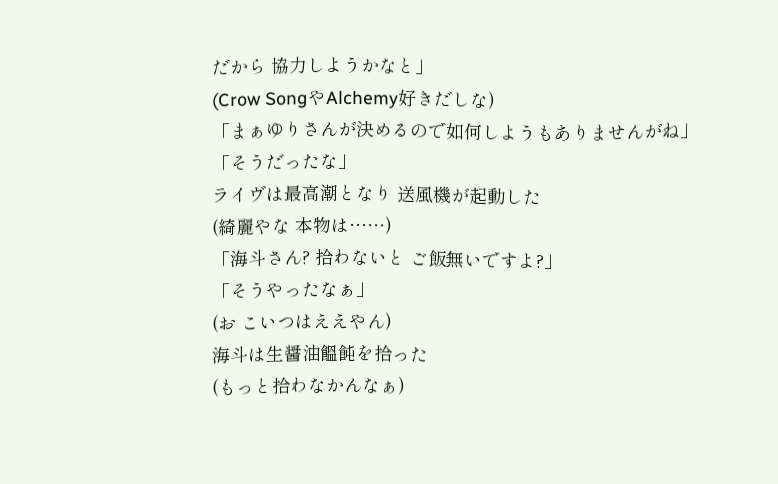だから 協力しようかなと」
(Crow SongやAlchemy好きだしな)
「まぁゆりさんが決めるので如何しようもありませんがね」
「そうだったな」
ライヴは最高潮となり 送風機が起動した
(綺麗やな 本物は……)
「海斗さん? 拾わないと ご飯無いですよ?」
「そうやったなぁ」
(お こいつはええやん)
海斗は生醤油饂飩を拾った
(もっと拾わなかんなぁ)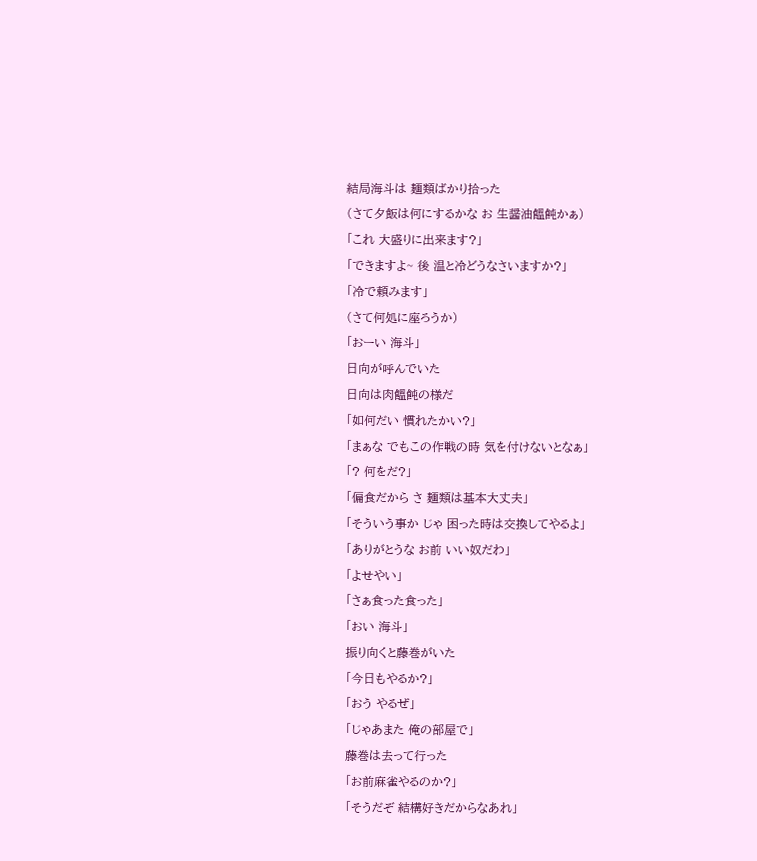結局海斗は 麺類ばかり拾った
(さて夕飯は何にするかな お 生醤油饂飩かぁ)
「これ 大盛りに出来ます?」
「できますよ~ 後 温と冷どうなさいますか?」
「冷で頼みます」
(さて何処に座ろうか)
「おーい 海斗」
日向が呼んでいた
日向は肉饂飩の様だ
「如何だい 慣れたかい?」
「まぁな でもこの作戦の時 気を付けないとなぁ」
「? 何をだ?」
「偏食だから さ 麺類は基本大丈夫」
「そういう事か じゃ 困った時は交換してやるよ」
「ありがとうな お前 いい奴だわ」
「よせやい」
「さぁ食った食った」
「おい 海斗」
振り向くと藤巻がいた
「今日もやるか?」
「おう やるぜ」
「じゃあまた 俺の部屋で」
藤巻は去って行った
「お前麻雀やるのか?」
「そうだぞ 結構好きだからなあれ」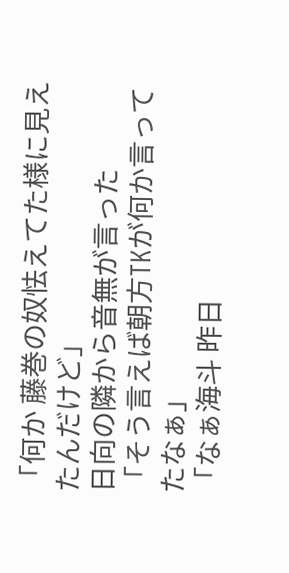「何か 藤巻の奴怯えてた様に見えたんだけど」
日向の隣から音無が言った
「そう言えば朝方TKが何か言ってたなぁ」
「なぁ海斗 昨日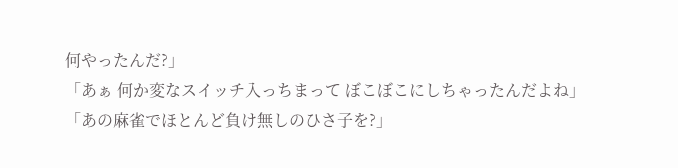何やったんだ?」
「あぁ 何か変なスイッチ入っちまって ぼこぼこにしちゃったんだよね」
「あの麻雀でほとんど負け無しのひさ子を?」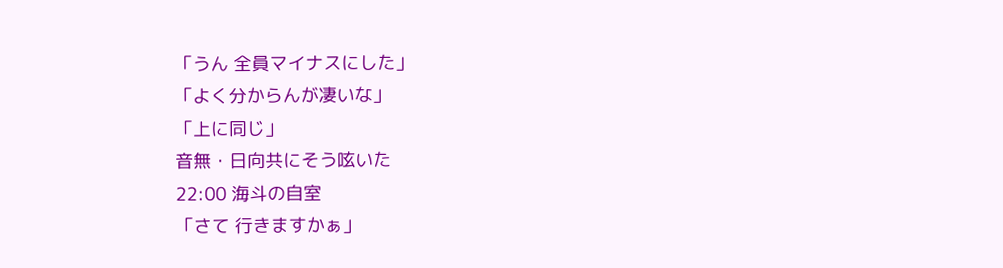「うん 全員マイナスにした」
「よく分からんが凄いな」
「上に同じ」
音無・日向共にそう呟いた
22:00 海斗の自室
「さて 行きますかぁ」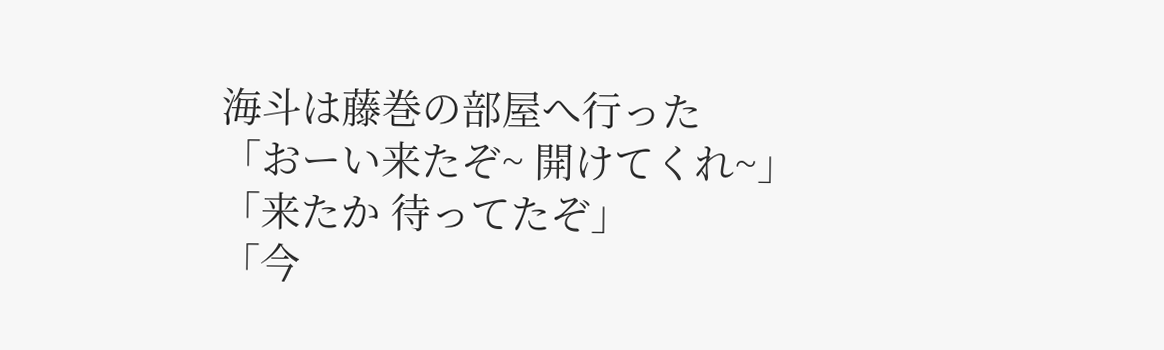海斗は藤巻の部屋へ行った
「おーい来たぞ~ 開けてくれ~」
「来たか 待ってたぞ」
「今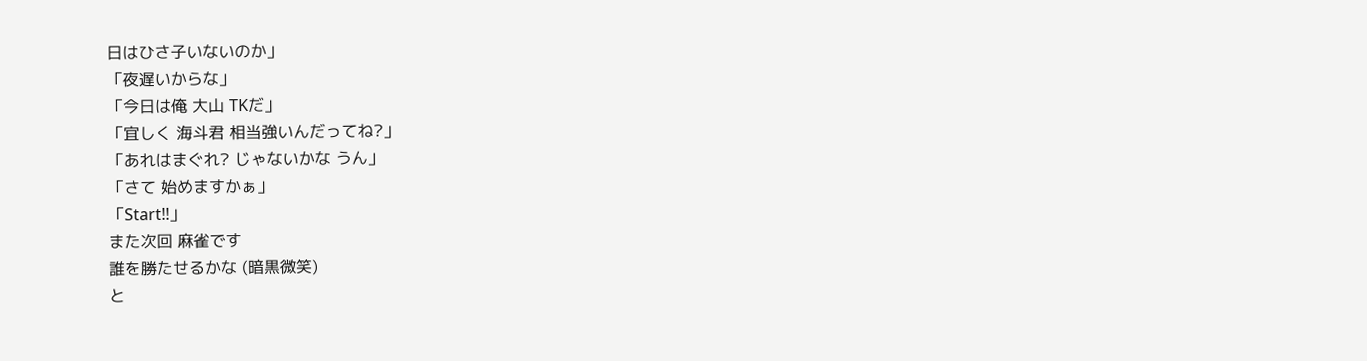日はひさ子いないのか」
「夜遅いからな」
「今日は俺 大山 TKだ」
「宜しく 海斗君 相当強いんだってね?」
「あれはまぐれ? じゃないかな うん」
「さて 始めますかぁ」
「Start!!」
また次回 麻雀です
誰を勝たせるかな (暗黒微笑)
と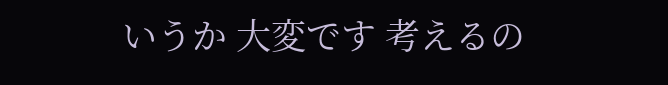いうか 大変です 考えるの